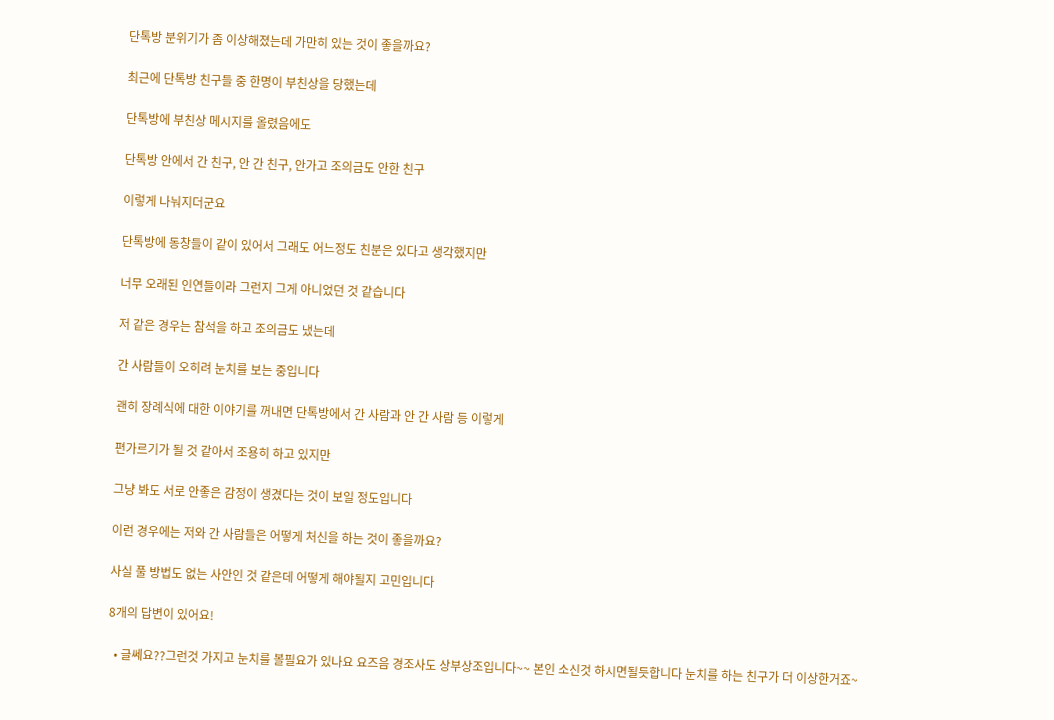단톡방 분위기가 좀 이상해졌는데 가만히 있는 것이 좋을까요?

최근에 단톡방 친구들 중 한명이 부친상을 당했는데

단톡방에 부친상 메시지를 올렸음에도

단톡방 안에서 간 친구, 안 간 친구, 안가고 조의금도 안한 친구

이렇게 나눠지더군요

단톡방에 동창들이 같이 있어서 그래도 어느정도 친분은 있다고 생각했지만

너무 오래된 인연들이라 그런지 그게 아니었던 것 같습니다

저 같은 경우는 참석을 하고 조의금도 냈는데

간 사람들이 오히려 눈치를 보는 중입니다

괜히 장례식에 대한 이야기를 꺼내면 단톡방에서 간 사람과 안 간 사람 등 이렇게

편가르기가 될 것 같아서 조용히 하고 있지만

그냥 봐도 서로 안좋은 감정이 생겼다는 것이 보일 정도입니다

이런 경우에는 저와 간 사람들은 어떻게 처신을 하는 것이 좋을까요?

사실 풀 방법도 없는 사안인 것 같은데 어떻게 해야될지 고민입니다

8개의 답변이 있어요!

  • 글쎄요??그런것 가지고 눈치를 볼필요가 있나요 요즈음 경조사도 상부상조입니다~~ 본인 소신것 하시면될듯합니다 눈치를 하는 친구가 더 이상한거죠~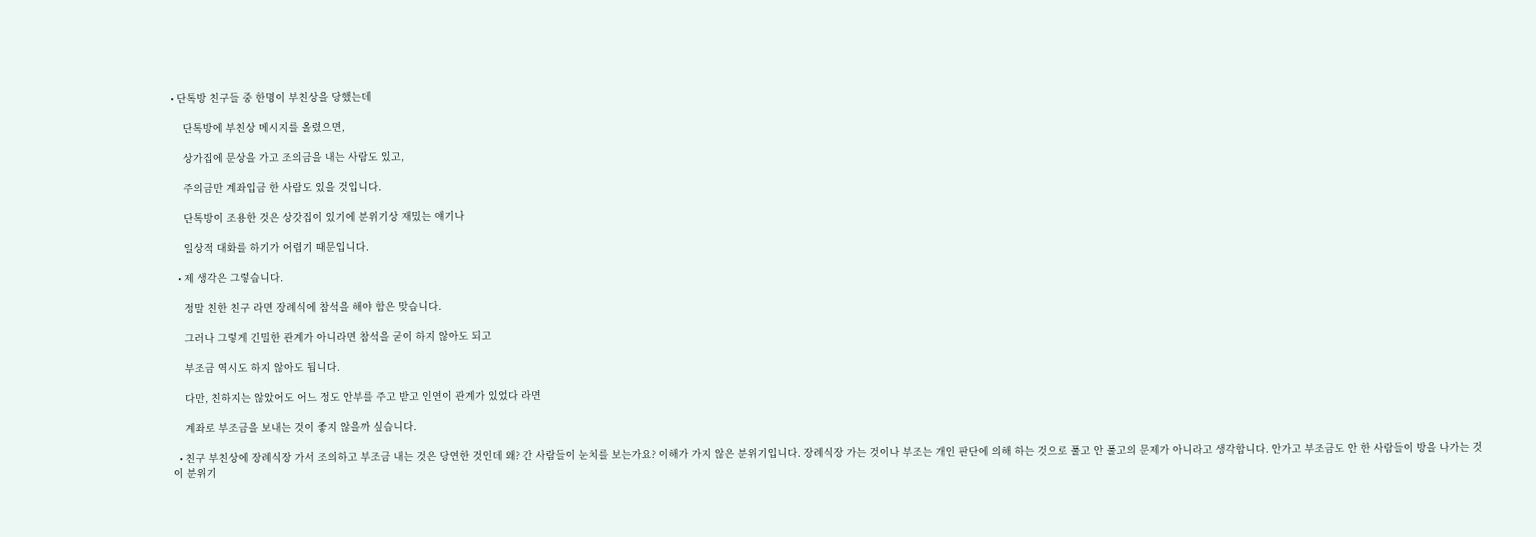• 단톡방 친구들 중 한명이 부친상을 당했는데

    단톡방에 부친상 메시지를 올렸으면,

    상가집에 문상을 가고 조의금을 내는 사람도 있고,

    주의금만 계좌입금 한 사람도 있을 것입니다.

    단톡방이 조용한 것은 상갓집이 있기에 분위기상 재밌는 얘기나

    일상적 대화를 하기가 어렵기 때문입니다.

  • 제 생각은 그렇습니다.

    정말 친한 친구 라면 장례식에 참석을 해야 함은 맞습니다.

    그러나 그렇게 긴밀한 관계가 아니라면 참석을 굳이 하지 않아도 되고

    부조금 역시도 하지 않아도 됩니다.

    다만, 친하지는 않았어도 어느 정도 안부를 주고 받고 인연이 관계가 있었다 라면

    계좌로 부조금을 보내는 것이 좋지 않을까 싶습니다.

  • 친구 부친상에 장례식장 가서 조의하고 부조금 내는 것은 당연한 것인데 왜? 간 사람들이 눈치를 보는가요? 이해가 가지 않은 분위기입니다. 장례식장 가는 것이나 부조는 개인 판단에 의해 하는 것으로 풀고 안 풀고의 문제가 아니라고 생각합니다. 안가고 부조금도 안 한 사람들이 방을 나가는 것이 분위기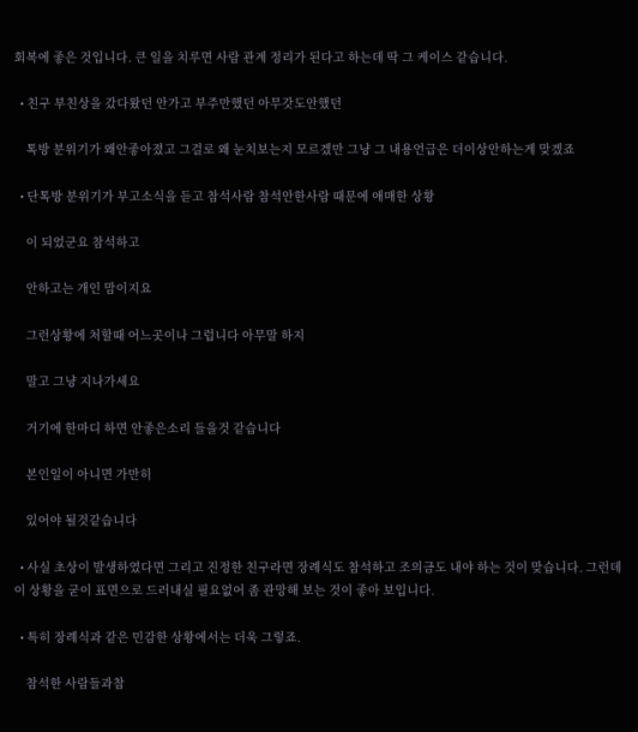회복에 좋은 것입니다. 큰 일을 치루면 사람 관계 정리가 된다고 하는데 딱 그 케이스 같습니다.

  • 친구 부친상을 갔다왔던 안가고 부주만했던 아무갓도안했던

    톡방 분위기가 왜안좋아졌고 그걸로 왜 눈치보는지 모르겠만 그냥 그 내용언급은 더이상안하는게 맞겠죠

  • 단톡방 분위기가 부고소식을 듣고 참석사람 참석안한사람 때문에 애매한 상황

    이 되었군요 참석하고

    안하고는 개인 맘이지요

    그런상황에 처할때 어느곳이나 그럽니다 아무말 하지

    말고 그냥 지나가세요

    거기에 한마디 하면 안좋은소리 들을것 같습니다

    본인일이 아니면 가만히

    있어야 될것같습니다

  • 사실 초상이 발생하였다면 그리고 진정한 친구라면 장례식도 참석하고 조의금도 내야 하는 것이 맞습니다. 그런데 이 상황을 굳이 표면으로 드러내실 필요없어 좀 관망해 보는 것이 좋아 보입니다.

  • 특히 장례식과 같은 민감한 상황에서는 더욱 그렇죠.

    참석한 사람들과참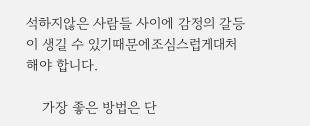석하지않은 사람들 사이에 감정의 갈등이 생길 수 있기때문에조심스럽게대처해야 합니다.

    가장 좋은 방법은 단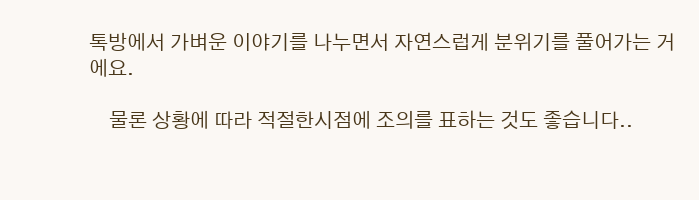톡방에서 가벼운 이야기를 나누면서 자연스럽게 분위기를 풀어가는 거에요.

    물론 상황에 따라 적절한시점에 조의를 표하는 것도 좋습니다..